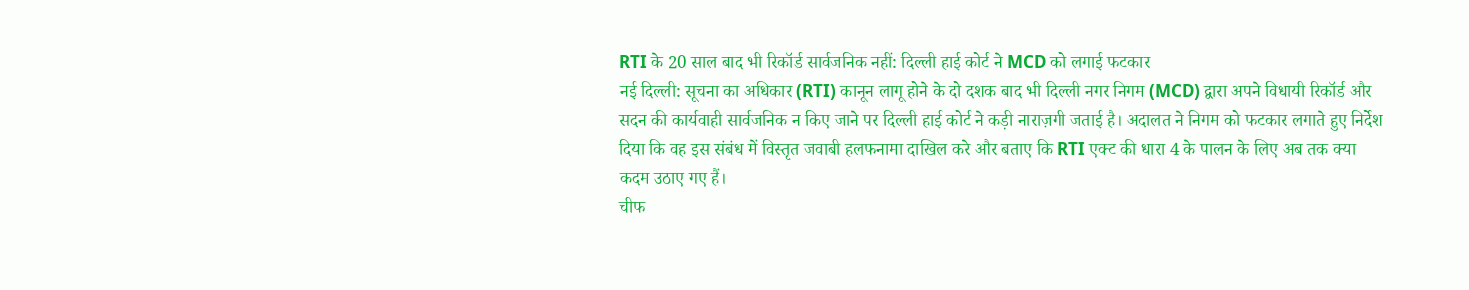RTI के 20 साल बाद भी रिकॉर्ड सार्वजनिक नहीं: दिल्ली हाई कोर्ट ने MCD को लगाई फटकार
नई दिल्ली: सूचना का अधिकार (RTI) कानून लागू होने के दो दशक बाद भी दिल्ली नगर निगम (MCD) द्वारा अपने विधायी रिकॉर्ड और सदन की कार्यवाही सार्वजनिक न किए जाने पर दिल्ली हाई कोर्ट ने कड़ी नाराज़गी जताई है। अदालत ने निगम को फटकार लगाते हुए निर्देश दिया कि वह इस संबंध में विस्तृत जवाबी हलफनामा दाखिल करे और बताए कि RTI एक्ट की धारा 4 के पालन के लिए अब तक क्या कदम उठाए गए हैं।
चीफ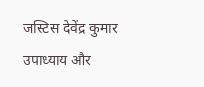जस्टिस देवेंद्र कुमार उपाध्याय और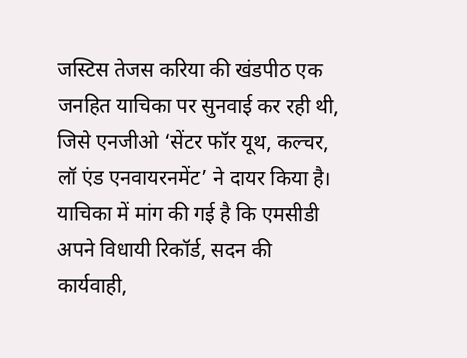जस्टिस तेजस करिया की खंडपीठ एक जनहित याचिका पर सुनवाई कर रही थी, जिसे एनजीओ ‘सेंटर फॉर यूथ, कल्चर, लॉ एंड एनवायरनमेंट’ ने दायर किया है। याचिका में मांग की गई है कि एमसीडी अपने विधायी रिकॉर्ड, सदन की कार्यवाही,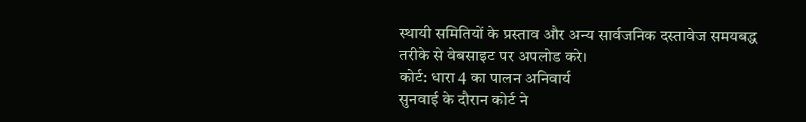स्थायी समितियों के प्रस्ताव और अन्य सार्वजनिक दस्तावेज समयबद्ध तरीके से वेबसाइट पर अपलोड करे।
कोर्ट: धारा 4 का पालन अनिवार्य
सुनवाई के दौरान कोर्ट ने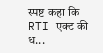स्पष्ट कहा कि RTI एक्ट की ध...